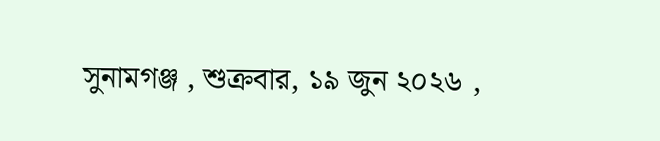সুনামগঞ্জ , শুক্রবার, ১৯ জুন ২০২৬ ,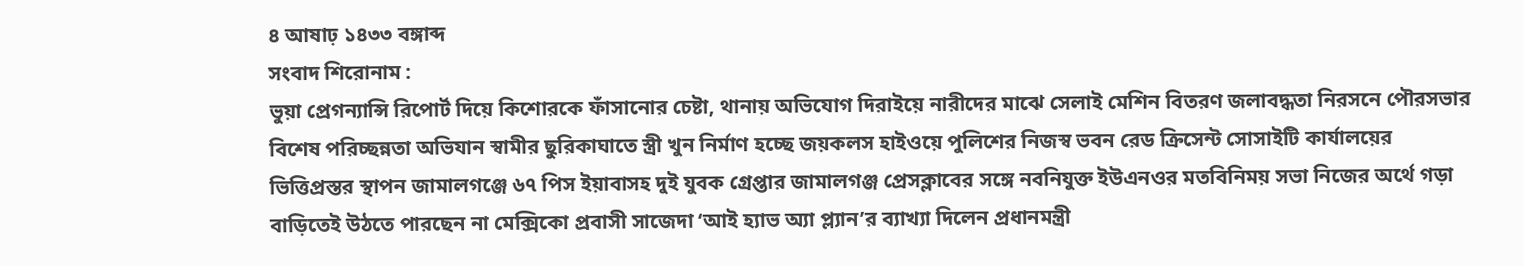৪ আষাঢ় ১৪৩৩ বঙ্গাব্দ
সংবাদ শিরোনাম :
ভুয়া প্রেগন্যান্সি রিপোর্ট দিয়ে কিশোরকে ফাঁসানোর চেষ্টা, থানায় অভিযোগ দিরাইয়ে নারীদের মাঝে সেলাই মেশিন বিতরণ জলাবদ্ধতা নিরসনে পৌরসভার বিশেষ পরিচ্ছন্নতা অভিযান স্বামীর ছুরিকাঘাতে স্ত্রী খুন নির্মাণ হচ্ছে জয়কলস হাইওয়ে পুলিশের নিজস্ব ভবন রেড ক্রিসেন্ট সোসাইটি কার্যালয়ের ভিত্তিপ্রস্তর স্থাপন জামালগঞ্জে ৬৭ পিস ইয়াবাসহ দুই যুবক গ্রেপ্তার জামালগঞ্জ প্রেসক্লাবের সঙ্গে নবনিযুক্ত ইউএনওর মতবিনিময় সভা নিজের অর্থে গড়া বাড়িতেই উঠতে পারছেন না মেক্সিকো প্রবাসী সাজেদা ‘আই হ্যাভ অ্যা প্ল্যান’র ব্যাখ্যা দিলেন প্রধানমন্ত্রী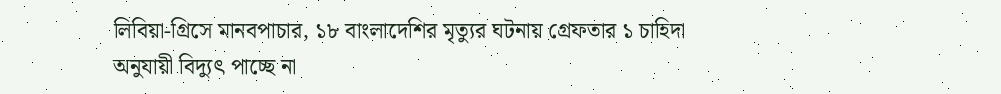লিবিয়া-গ্রিসে মানবপাচার, ১৮ বাংলাদেশির মৃত্যুর ঘটনায় গ্রেফতার ১ চাহিদা অনুযায়ী বিদ্যুৎ পাচ্ছে না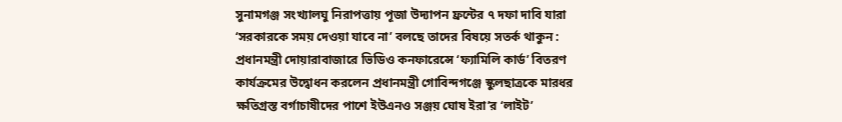সুনামগঞ্জ সংখ্যালঘু নিরাপত্তায় পূজা উদ্যাপন ফ্রন্টের ৭ দফা দাবি যারা ‘সরকারকে সময় দেওয়া যাবে না’ বলছে তাদের বিষয়ে সতর্ক থাকুন : প্রধানমন্ত্রী দোয়ারাবাজারে ভিডিও কনফারেন্সে ‘ফ্যামিলি কার্ড’ বিতরণ কার্যক্রমের উদ্বোধন করলেন প্রধানমন্ত্রী গোবিন্দগঞ্জে স্কুলছাত্রকে মারধর ক্ষতিগ্রস্ত বর্গাচাষীদের পাশে ইউএনও সঞ্জয় ঘোষ ইরা’র ‘লাইট’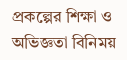প্রকল্পের শিক্ষা ও অভিজ্ঞতা বিনিময়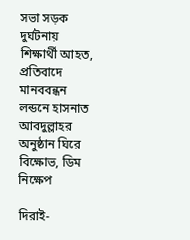সভা সড়ক দুর্ঘটনায় শিক্ষার্থী আহত, প্রতিবাদে মানববন্ধন লন্ডনে হাসনাত আবদুল্লাহর অনুষ্ঠান ঘিরে বিক্ষোভ, ডিম নিক্ষেপ

দিরাই-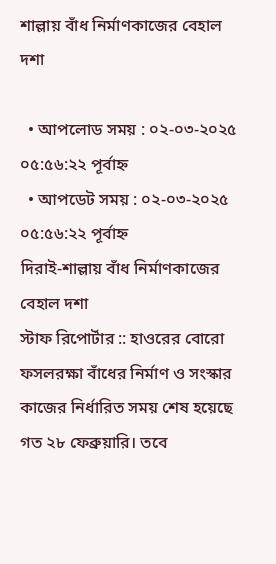শাল্লায় বাঁধ নির্মাণকাজের বেহাল দশা

  • আপলোড সময় : ০২-০৩-২০২৫ ০৫:৫৬:২২ পূর্বাহ্ন
  • আপডেট সময় : ০২-০৩-২০২৫ ০৫:৫৬:২২ পূর্বাহ্ন
দিরাই-শাল্লায় বাঁধ নির্মাণকাজের বেহাল দশা
স্টাফ রিপোর্টার :: হাওরের বোরো ফসলরক্ষা বাঁধের নির্মাণ ও সংস্কার কাজের নির্ধারিত সময় শেষ হয়েছে গত ২৮ ফেব্রুয়ারি। তবে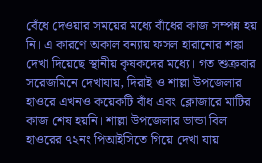বেঁধে দেওয়ার সময়ের মধ্যে বাঁধের কাজ সম্পন্ন হয় নি। এ কারণে অকাল বন্যায় ফসল হারানোর শঙ্কা দেখা দিয়েছে স্থানীয় কৃষকদের মধ্যে। গত শুক্রবার সরেজমিনে দেখাযায়, দিরাই ও শাল্লা উপজেলার হাওরে এখনও কয়েকটি বাঁধ এবং ক্লোজারে মাটির কাজ শেষ হয়নি। শাল্লা উপজেলার ভান্ডা বিল হাওরের ৭২নং পিআইসিতে গিয়ে দেখা যায়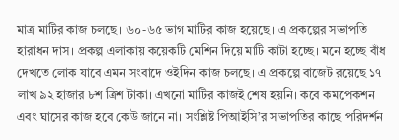মাত্র মাটির কাজ চলছে। ৬০-৬৫ ভাগ মাটির কাজ হয়েছে। এ প্রকল্পের সভাপতি হারাধন দাস। প্রকল্প এলাকায় কয়েকটি মেশিন দিয়ে মাটি কাটা হচ্ছে। মনে হচ্ছে বাঁধ দেখতে লোক যাবে এমন সংবাদে ওইদিন কাজ চলছে। এ প্রকল্পে বাজেট রয়েছে ১৭ লাখ ৯২ হাজার ৮শ ত্রিশ টাকা। এখনো মাটির কাজই শেষ হয়নি। কবে কমপেকশন এবং ঘাসের কাজ হবে কেউ জানে না। সংশ্লিষ্ট পিআইসি’র সভাপতির কাছে পরিদর্শন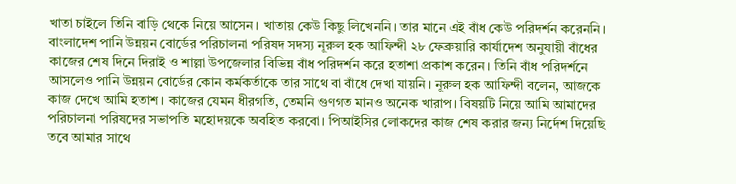খাতা চাইলে তিনি বাড়ি থেকে নিয়ে আসেন। খাতায় কেউ কিছু লিখেননি। তার মানে এই বাঁধ কেউ পরিদর্শন করেননি। বাংলাদেশ পানি উন্নয়ন বোর্ডের পরিচালনা পরিষদ সদস্য নূরুল হক আফিন্দী ২৮ ফেব্রুয়ারি কার্যাদেশ অনুযায়ী বাঁধের কাজের শেষ দিনে দিরাই ও শাল্লা উপজেলার বিভিন্ন বাঁধ পরিদর্শন করে হতাশা প্রকাশ করেন। তিনি বাঁধ পরিদর্শনে আসলেও পানি উন্নয়ন বোর্ডের কোন কর্মকর্তাকে তার সাথে বা বাঁধে দেখা যায়নি। নূরুল হক আফিন্দী বলেন, আজকে কাজ দেখে আমি হতাশ। কাজের যেমন ধীরগতি, তেমনি গুণগত মানও অনেক খারাপ। বিষয়টি নিয়ে আমি আমাদের পরিচালনা পরিষদের সভাপতি মহোদয়কে অবহিত করবো। পিআইসির লোকদের কাজ শেষ করার জন্য নির্দেশ দিয়েছি তবে আমার সাথে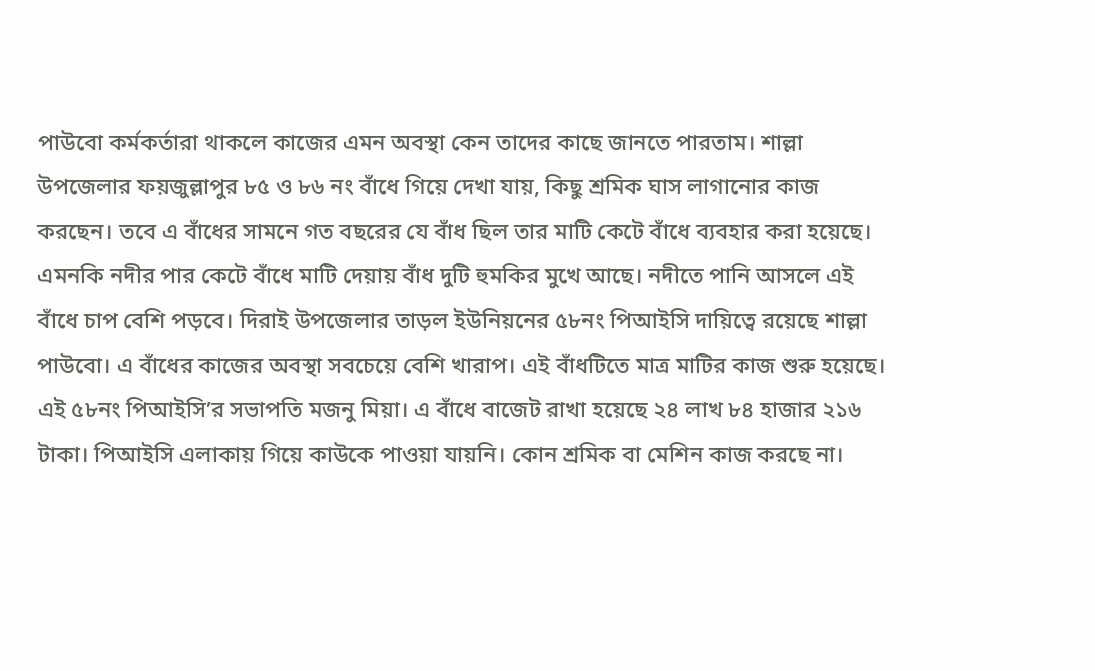পাউবো কর্মকর্তারা থাকলে কাজের এমন অবস্থা কেন তাদের কাছে জানতে পারতাম। শাল্লা উপজেলার ফয়জুল্লাপুর ৮৫ ও ৮৬ নং বাঁধে গিয়ে দেখা যায়, কিছু শ্রমিক ঘাস লাগানোর কাজ করছেন। তবে এ বাঁধের সামনে গত বছরের যে বাঁধ ছিল তার মাটি কেটে বাঁধে ব্যবহার করা হয়েছে। এমনকি নদীর পার কেটে বাঁধে মাটি দেয়ায় বাঁধ দুটি হুমকির মুখে আছে। নদীতে পানি আসলে এই বাঁধে চাপ বেশি পড়বে। দিরাই উপজেলার তাড়ল ইউনিয়নের ৫৮নং পিআইসি দায়িত্বে রয়েছে শাল্লা পাউবো। এ বাঁধের কাজের অবস্থা সবচেয়ে বেশি খারাপ। এই বাঁধটিতে মাত্র মাটির কাজ শুরু হয়েছে। এই ৫৮নং পিআইসি’র সভাপতি মজনু মিয়া। এ বাঁধে বাজেট রাখা হয়েছে ২৪ লাখ ৮৪ হাজার ২১৬ টাকা। পিআইসি এলাকায় গিয়ে কাউকে পাওয়া যায়নি। কোন শ্রমিক বা মেশিন কাজ করছে না।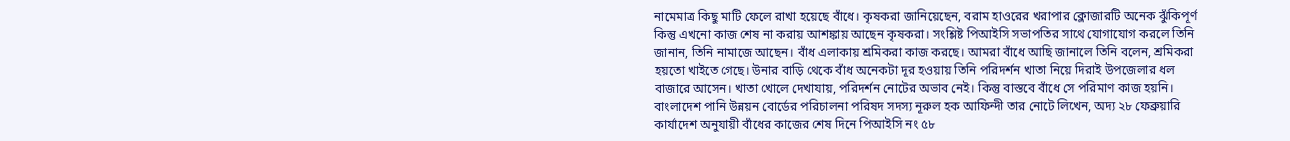নামেমাত্র কিছু মাটি ফেলে রাখা হয়েছে বাঁধে। কৃষকরা জানিয়েছেন, বরাম হাওরের খরাপার ক্লোজারটি অনেক ঝুঁকিপূর্ণ কিন্তু এখনো কাজ শেষ না করায় আশঙ্কায় আছেন কৃষকরা। সংশ্লিষ্ট পিআইসি সভাপতির সাথে যোগাযোগ করলে তিনি জানান, তিনি নামাজে আছেন। বাঁধ এলাকায় শ্রমিকরা কাজ করছে। আমরা বাঁধে আছি জানালে তিনি বলেন, শ্রমিকরা হয়তো খাইতে গেছে। উনার বাড়ি থেকে বাঁধ অনেকটা দূর হওয়ায় তিনি পরিদর্শন খাতা নিয়ে দিরাই উপজেলার ধল বাজারে আসেন। খাতা খোলে দেখাযায়, পরিদর্শন নোটের অভাব নেই। কিন্তু বাস্তবে বাঁধে সে পরিমাণ কাজ হয়নি। বাংলাদেশ পানি উন্নয়ন বোর্ডের পরিচালনা পরিষদ সদস্য নূরুল হক আফিন্দী তার নোটে লিখেন, অদ্য ২৮ ফেব্রুয়ারি কার্যাদেশ অনুযায়ী বাঁধের কাজের শেষ দিনে পিআইসি নং ৫৮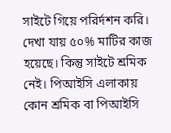সাইটে গিয়ে পরির্দশন করি। দেখা যায় ৫০% মাটির কাজ হয়েছে। কিন্তু সাইটে শ্রমিক নেই। পিআইসি এলাকায় কোন শ্রমিক বা পিআইসি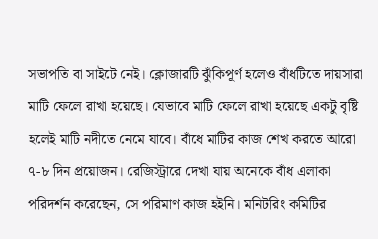সভাপতি বা সাইটে নেই। ক্লোজারটি ঝুঁকিপূর্ণ হলেও বাঁধটিতে দায়সারা মাটি ফেলে রাখা হয়েছে। যেভাবে মাটি ফেলে রাখা হয়েছে একটু বৃষ্টি হলেই মাটি নদীতে নেমে যাবে। বাঁধে মাটির কাজ শেখ করতে আরো ৭-৮ দিন প্রয়োজন। রেজিস্ট্রারে দেখা যায় অনেকে বাঁধ এলাকা পরিদর্শন করেছেন, সে পরিমাণ কাজ হইনি। মনিটরিং কমিটির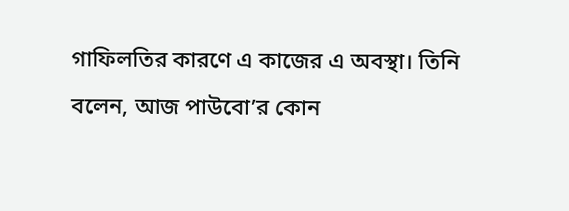গাফিলতির কারণে এ কাজের এ অবস্থা। তিনি বলেন, আজ পাউবো’র কোন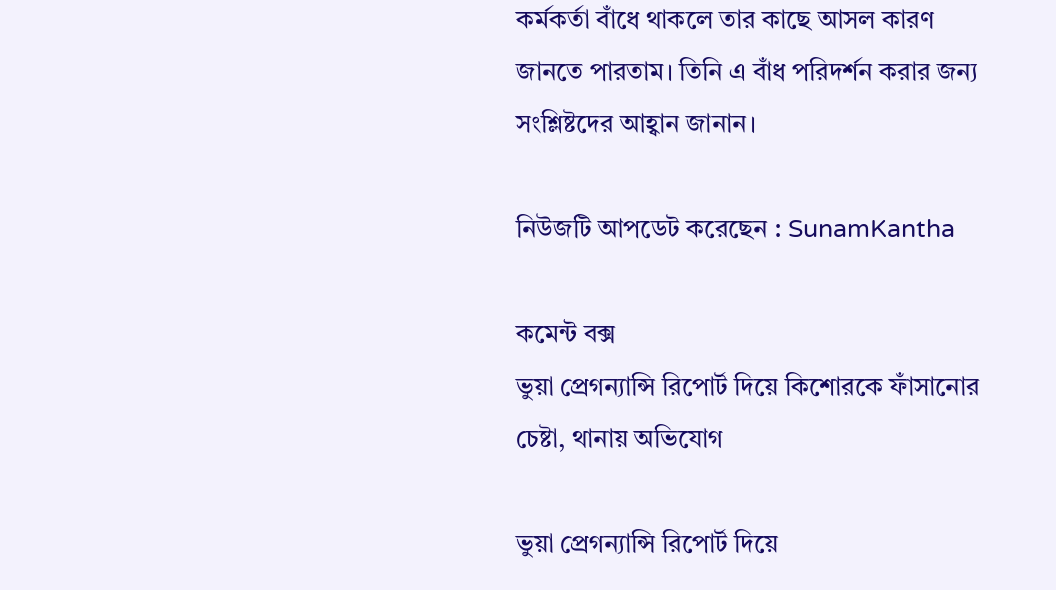কর্মকর্তা বাঁধে থাকলে তার কাছে আসল কারণ জানতে পারতাম। তিনি এ বাঁধ পরিদর্শন করার জন্য সংশ্লিষ্টদের আহ্বান জানান।

নিউজটি আপডেট করেছেন : SunamKantha

কমেন্ট বক্স
ভুয়া প্রেগন্যান্সি রিপোর্ট দিয়ে কিশোরকে ফাঁসানোর চেষ্টা, থানায় অভিযোগ

ভুয়া প্রেগন্যান্সি রিপোর্ট দিয়ে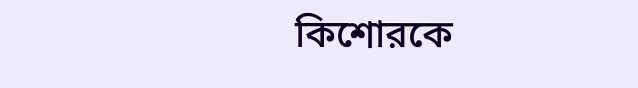কিশোরকে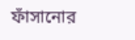ফাঁসানোর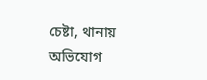চেষ্টা, থানায় অভিযোগ